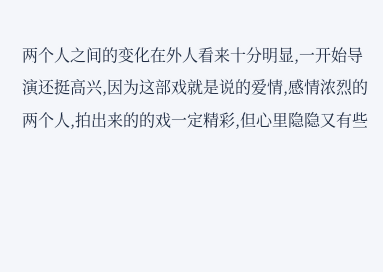两个人之间的变化在外人看来十分明显,一开始导演还挺高兴,因为这部戏就是说的爱情,感情浓烈的两个人,拍出来的的戏一定精彩,但心里隐隐又有些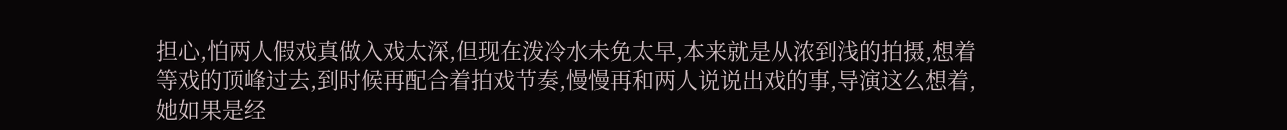担心,怕两人假戏真做入戏太深,但现在泼冷水未免太早,本来就是从浓到浅的拍摄,想着等戏的顶峰过去,到时候再配合着拍戏节奏,慢慢再和两人说说出戏的事,导演这么想着,她如果是经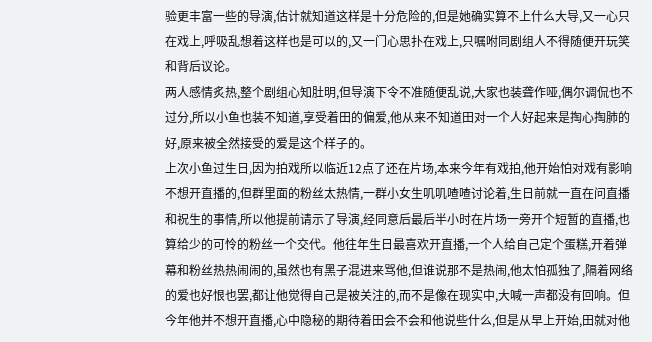验更丰富一些的导演,估计就知道这样是十分危险的,但是她确实算不上什么大导,又一心只在戏上,呼吸乱想着这样也是可以的,又一门心思扑在戏上,只嘱咐同剧组人不得随便开玩笑和背后议论。
两人感情炙热,整个剧组心知肚明,但导演下令不准随便乱说,大家也装聋作哑,偶尔调侃也不过分,所以小鱼也装不知道,享受着田的偏爱,他从来不知道田对一个人好起来是掏心掏肺的好,原来被全然接受的爱是这个样子的。
上次小鱼过生日,因为拍戏所以临近12点了还在片场,本来今年有戏拍,他开始怕对戏有影响不想开直播的,但群里面的粉丝太热情,一群小女生叽叽喳喳讨论着,生日前就一直在问直播和祝生的事情,所以他提前请示了导演,经同意后最后半小时在片场一旁开个短暂的直播,也算给少的可怜的粉丝一个交代。他往年生日最喜欢开直播,一个人给自己定个蛋糕,开着弹幕和粉丝热热闹闹的,虽然也有黑子混进来骂他,但谁说那不是热闹,他太怕孤独了,隔着网络的爱也好恨也罢,都让他觉得自己是被关注的,而不是像在现实中,大喊一声都没有回响。但今年他并不想开直播,心中隐秘的期待着田会不会和他说些什么,但是从早上开始,田就对他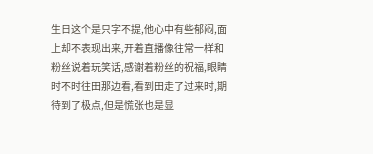生日这个是只字不提,他心中有些郁闷,面上却不表现出来,开着直播像往常一样和粉丝说着玩笑话,感谢着粉丝的祝福,眼睛时不时往田那边看,看到田走了过来时,期待到了极点,但是慌张也是显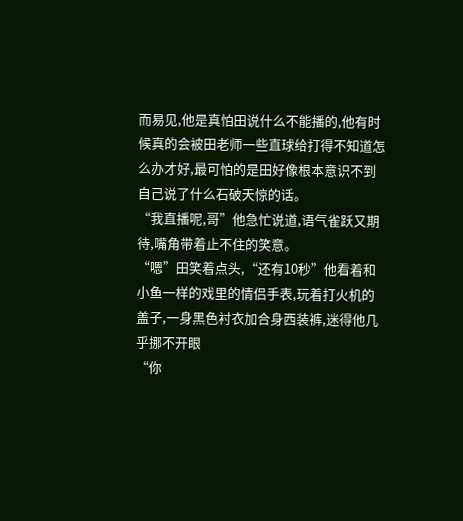而易见,他是真怕田说什么不能播的,他有时候真的会被田老师一些直球给打得不知道怎么办才好,最可怕的是田好像根本意识不到自己说了什么石破天惊的话。
“我直播呢,哥”他急忙说道,语气雀跃又期待,嘴角带着止不住的笑意。
“嗯”田笑着点头,“还有10秒”他看着和小鱼一样的戏里的情侣手表,玩着打火机的盖子,一身黑色衬衣加合身西装裤,迷得他几乎挪不开眼
“你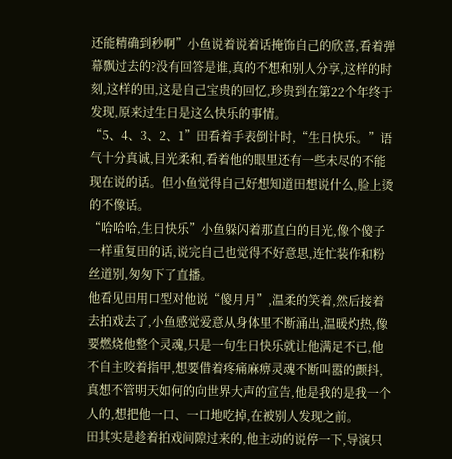还能精确到秒啊”小鱼说着说着话掩饰自己的欣喜,看着弹幕飘过去的?没有回答是谁,真的不想和别人分享,这样的时刻,这样的田,这是自己宝贵的回忆,珍贵到在第22个年终于发现,原来过生日是这么快乐的事情。
“5、4、3、2、1”田看着手表倒计时,“生日快乐。”语气十分真诚,目光柔和,看着他的眼里还有一些未尽的不能现在说的话。但小鱼觉得自己好想知道田想说什么,脸上烫的不像话。
“哈哈哈,生日快乐”小鱼躲闪着那直白的目光,像个傻子一样重复田的话,说完自己也觉得不好意思,连忙装作和粉丝道别,匆匆下了直播。
他看见田用口型对他说“傻月月”,温柔的笑着,然后接着去拍戏去了,小鱼感觉爱意从身体里不断涌出,温暖灼热,像要燃烧他整个灵魂,只是一句生日快乐就让他满足不已,他不自主咬着指甲,想要借着疼痛麻痹灵魂不断叫嚣的颤抖,真想不管明天如何的向世界大声的宣告,他是我的是我一个人的,想把他一口、一口地吃掉,在被别人发现之前。
田其实是趁着拍戏间隙过来的,他主动的说停一下,导演只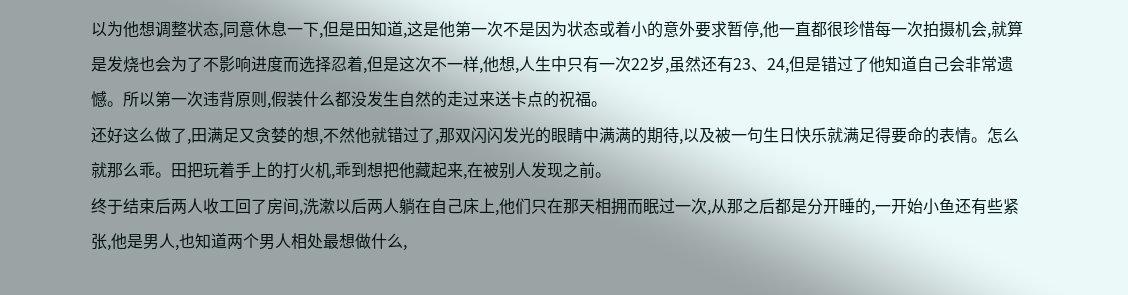以为他想调整状态,同意休息一下,但是田知道,这是他第一次不是因为状态或着小的意外要求暂停,他一直都很珍惜每一次拍摄机会,就算是发烧也会为了不影响进度而选择忍着,但是这次不一样,他想,人生中只有一次22岁,虽然还有23、24,但是错过了他知道自己会非常遗憾。所以第一次违背原则,假装什么都没发生自然的走过来送卡点的祝福。
还好这么做了,田满足又贪婪的想,不然他就错过了,那双闪闪发光的眼睛中满满的期待,以及被一句生日快乐就满足得要命的表情。怎么就那么乖。田把玩着手上的打火机,乖到想把他藏起来,在被别人发现之前。
终于结束后两人收工回了房间,洗漱以后两人躺在自己床上,他们只在那天相拥而眠过一次,从那之后都是分开睡的,一开始小鱼还有些紧张,他是男人,也知道两个男人相处最想做什么,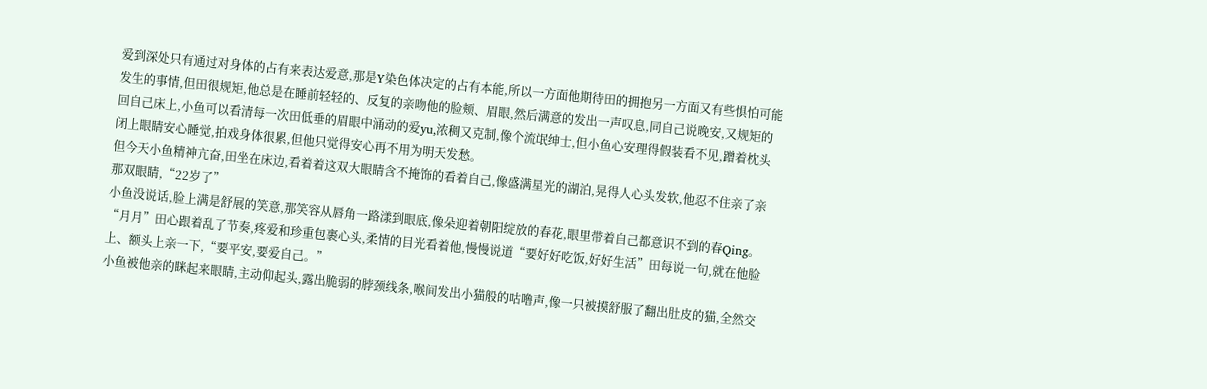爱到深处只有通过对身体的占有来表达爱意,那是Y染色体决定的占有本能,所以一方面他期待田的拥抱另一方面又有些惧怕可能发生的事情,但田很规矩,他总是在睡前轻轻的、反复的亲吻他的脸颊、眉眼,然后满意的发出一声叹息,同自己说晚安,又规矩的回自己床上,小鱼可以看清每一次田低垂的眉眼中涌动的爱yu,浓稠又克制,像个流氓绅士,但小鱼心安理得假装看不见,蹭着枕头闭上眼睛安心睡觉,拍戏身体很累,但他只觉得安心再不用为明天发愁。
但今天小鱼精神亢奋,田坐在床边,看着着这双大眼睛含不掩饰的看着自己,像盛满星光的湖泊,晃得人心头发软,他忍不住亲了亲那双眼睛,“22岁了”
小鱼没说话,脸上满是舒展的笑意,那笑容从唇角一路漾到眼底,像朵迎着朝阳绽放的春花,眼里带着自己都意识不到的春Qing。
“月月”田心跟着乱了节奏,疼爱和珍重包裹心头,柔情的目光看着他,慢慢说道“要好好吃饭,好好生活”田每说一句,就在他脸上、额头上亲一下,“要平安,要爱自己。”
小鱼被他亲的眯起来眼睛,主动仰起头,露出脆弱的脖颈线条,喉间发出小猫般的咕噜声,像一只被摸舒服了翻出肚皮的猫,全然交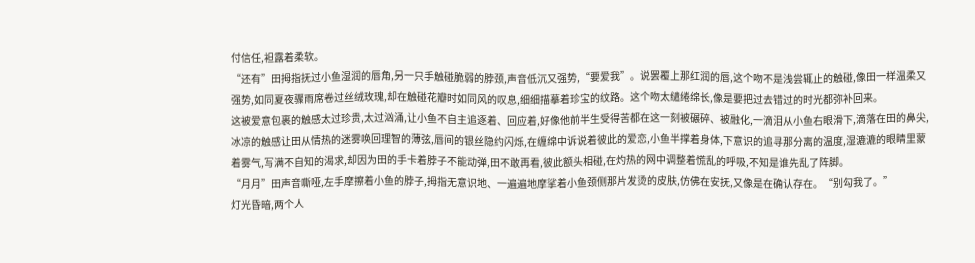付信任,袒露着柔软。
“还有”田拇指抚过小鱼湿润的唇角,另一只手触碰脆弱的脖颈,声音低沉又强势,“要爱我”。说罢覆上那红润的唇,这个吻不是浅尝辄止的触碰,像田一样温柔又强势,如同夏夜骤雨席卷过丝绒玫瑰,却在触碰花瓣时如同风的叹息,细细描摹着珍宝的纹路。这个吻太缱绻绵长,像是要把过去错过的时光都弥补回来。
这被爱意包裹的触感太过珍贵,太过汹涌,让小鱼不自主追逐着、回应着,好像他前半生受得苦都在这一刻被碾碎、被融化,一滴泪从小鱼右眼滑下,滴落在田的鼻尖,冰凉的触感让田从情热的迷雾唤回理智的薄弦,唇间的银丝隐约闪烁,在缠绵中诉说着彼此的爱恋,小鱼半撑着身体,下意识的追寻那分离的温度,湿漉漉的眼睛里蒙着雾气,写满不自知的渴求,却因为田的手卡着脖子不能动弹,田不敢再看,彼此额头相碰,在灼热的网中调整着慌乱的呼吸,不知是谁先乱了阵脚。
“月月”田声音嘶哑,左手摩擦着小鱼的脖子,拇指无意识地、一遍遍地摩挲着小鱼颈侧那片发烫的皮肤,仿佛在安抚,又像是在确认存在。“别勾我了。”
灯光昏暗,两个人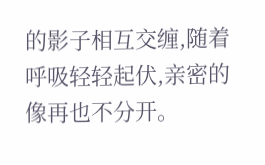的影子相互交缠,随着呼吸轻轻起伏,亲密的像再也不分开。